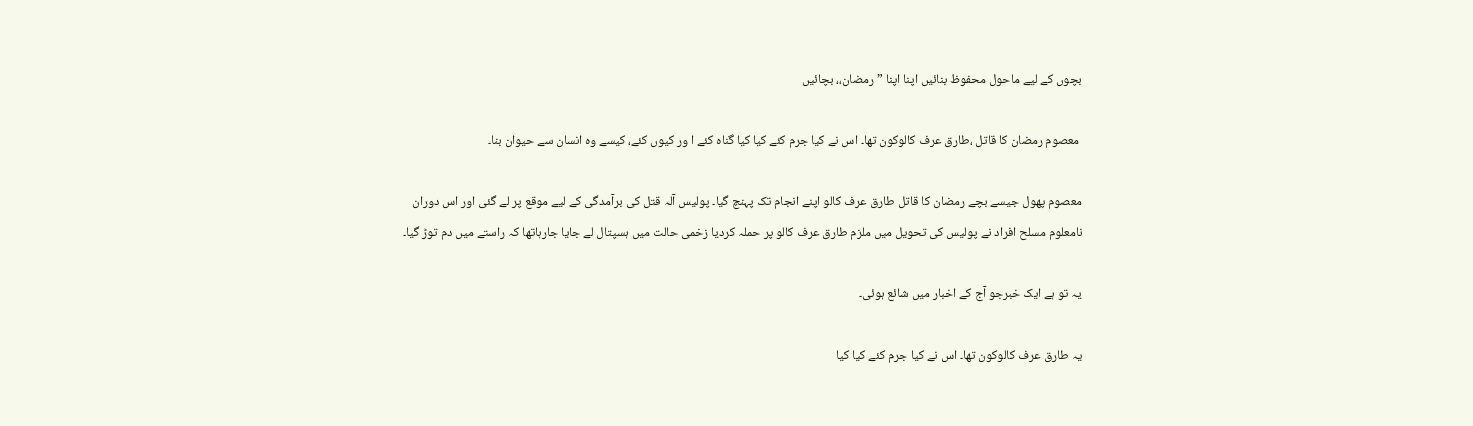بچوں کے لیے ماحول محفوظ بنائیں اپنا اپنا ”رمضان،، بچائیں

 معصوم رمضان کا قاتل ،طارق عرف کالوکون تھا۔ اس نے کیا جرم کئے کیا کیا گناہ کئے ا ور کیوں کئے، کیسے وہ انسان سے حیوان بنا۔

معصوم پھول جیسے بچے رمضان کا قاتل طارق عرف کالو اپنے انجام تک پہنچ گیا۔ پولیس آلہ قتل کی برآمدگی کے لیے موقع پر لے گئی اور اس دوران نامعلوم مسلح افراد نے پولیس کی تحویل میں ملزم طارق عرف کالو پر حملہ کردیا زخمی حالت میں ہسپتال لے جایا جارہاتھا کہ راستے میں دم توڑ گیا۔

یہ تو ہے ایک خبرجو آج کے اخبار میں شائع ہوئی۔

یہ طارق عرف کالوکون تھا۔ اس نے کیا جرم کئے کیا کیا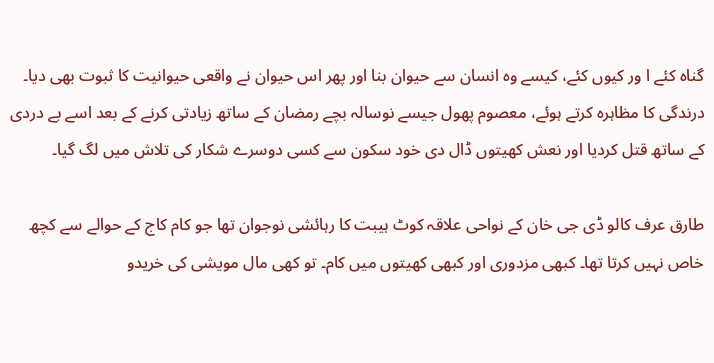گناہ کئے ا ور کیوں کئے، کیسے وہ انسان سے حیوان بنا اور پھر اس حیوان نے واقعی حیوانیت کا ثبوت بھی دیا۔ درندگی کا مظاہرہ کرتے ہوئے، معصوم پھول جیسے نوسالہ بچے رمضان کے ساتھ زیادتی کرنے کے بعد اسے بے دردی کے ساتھ قتل کردیا اور نعش کھیتوں ڈال دی خود سکون سے کسی دوسرے شکار کی تلاش میں لگ گیا۔

طارق عرف کالو ڈی جی خان کے نواحی علاقہ کوٹ ہیبت کا رہائشی نوجوان تھا جو کام کاج کے حوالے سے کچھ خاص نہیں کرتا تھا۔ کبھی مزدوری اور کبھی کھیتوں میں کام۔ تو کھی مال مویشی کی خریدو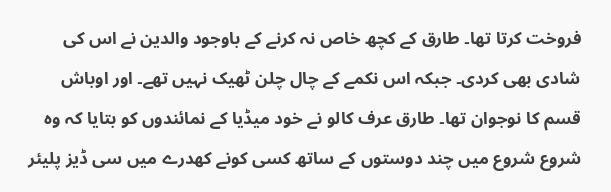فروخت کرتا تھا۔ طارق کے کچھ خاص نہ کرنے کے باوجود والدین نے اس کی شادی بھی کردی۔ جبکہ اس نکمے کے چال چلن ٹھیک نہیں تھے۔ اور اوباش قسم کا نوجوان تھا۔ طارق عرف کالو نے خود میڈیا کے نمائندوں کو بتایا کہ وہ شروع شروع میں چند دوستوں کے ساتھ کسی کونے کھدرے میں سی ڈیز پلیئر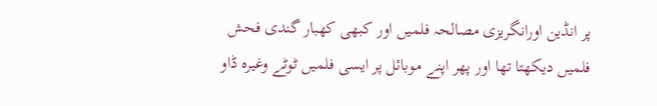پر انڈین اورانگریزی مصالحہ فلمیں اور کبھی کھبار گندی فحش فلمیں دیکھتا تھا اور پھر اپنے موبائل پر ایسی فلمیں ٹوٹے وغیرہ ڈاو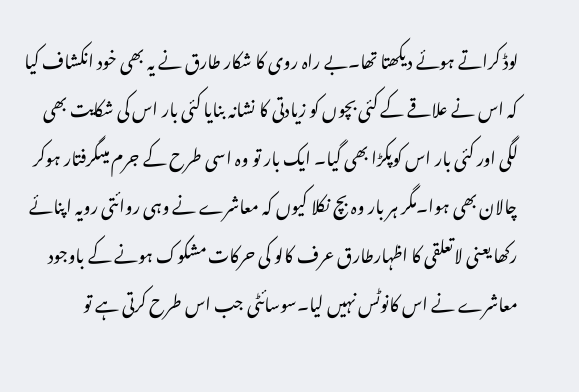لوڈ کراتے ہوئے دیکھتا تھا۔بے راہ روی کا شکار طارق نے یہ بھی خود انکشاف کیا کہ اس نے علاقے کے کئی بچوں کو زیادتی کا نشانہ بنایا کئی بار اس کی شکایت بھی لگی اور کئی بار اس کوپکڑا بھی گیا۔ ایک بار تو وہ اسی طرح کے جرم میںگرفتار ہوکر چالان بھی ہوا۔مگر ہر بار وہ بچ نکلا کیوں کہ معاشرے نے وہی روائتی رویہ اپنائے رکھا یعنی لاتعلقی کا اظہارطارق عرف کالو کی حرکات مشکوک ہونے کے باوجود معاشرے نے اس کانوٹس نہیں لیا۔سوسائٹی جب اس طرح کرتی ہے تو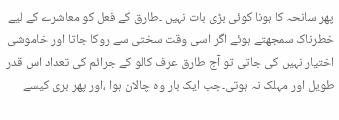پھر سانحہ کا ہونا کوئی بڑی بات نہیں ۔طارق کے فعل کو معاشرے کے لیے خطرناک سمجھتے ہوئے اگر اسی وقت سختی سے روکا جاتا اور خاموشی اختیار نہیں کی جاتی تو آج طارق عرف کالو کے جرائم کی تعداد اس قدر طویل اور مہلک نہ ہوتی۔جب ایک بار وہ چالان ہوا ،اور پھر بری کیسے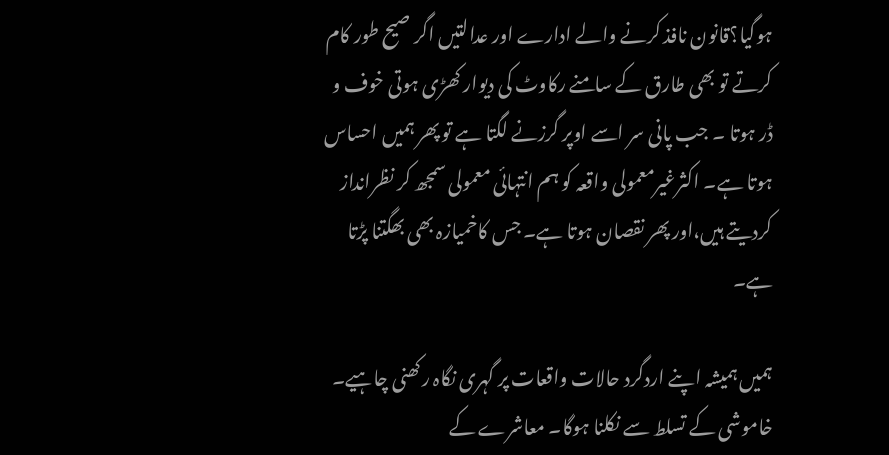ہوگیا؟قانون نافذ کرنے والے ادارے اور عدالتیں اگر صیح طور کام کرتے تو بھی طارق کے سامنے رکاوٹ کی دیوار کھڑی ہوتی خوف و ڈر ہوتا ۔ جب پانی سر اسے اوپر گرزنے لگتا ہے تو پھر ہمیں احساس ہوتا ہے۔ اکثرغیرمعمولی واقعہ کو ہم انتہائی معمولی سمجھ کر نظرانداز کردیتے ہیں،اور پھر نقصان ہوتا ہے۔ جس کاخمیازہ بھی بھگتنا پڑتا ہے۔

ہمیں ہمیشہ اپنے اردگرد حالات واقعات پر گہری نگاہ رکھنی چاہیے۔ خاموشی کے تسلط سے نکلنا ہوگا۔ معاشرے کے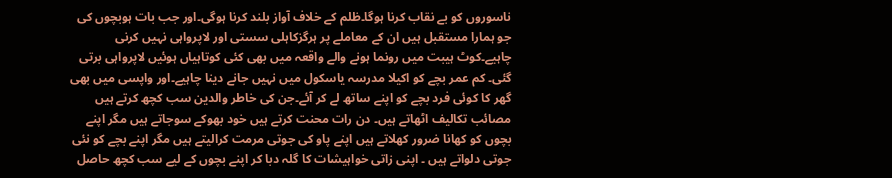ناسوروں کو بے نقاب کرنا ہوگا۔ظلم کے خلاف آواز بلند کرنا ہوگی۔اور جب بات ہوبچوں کی جو ہمارا مستقبل ہیں ان کے معاملے پر ہرگزکاہلی سستی اور لاپرواہی نہیں کرنی چاہیے۔کوٹ ہیبت میں رونما ہونے والے واقعہ میں بھی کئی کوتاہیاں ہوئیں لاپرواہی برتی گئی۔ کم عمر بچے کو اکیلا مدرسہ یاسکول میں نہیں جانے دینا چاہیے۔اور واپسی میں بھی گھر کا کوئی فرد بچے کو اپنے ساتھ لے کر آئے۔جن کی خاطر والدین سب کچھ کرتے ہیں مصائب تکالیف اٹھاتے ہیں۔ دن رات محنت کرتے ہیں خود بھوکے سوجاتے ہیں مگر اپنے بچوں کو کھانا ضرور کھلاتے ہیں اپنے پاو کی جوتی مرمت کرالیتے ہیں مگر اپنے بچے کو نئی جوتی دلواتے ہیں ۔ اپنی زاتی خواہیشات کا گلہ دبا کر اپنے بچوں کے لیے سب کچھ حاصل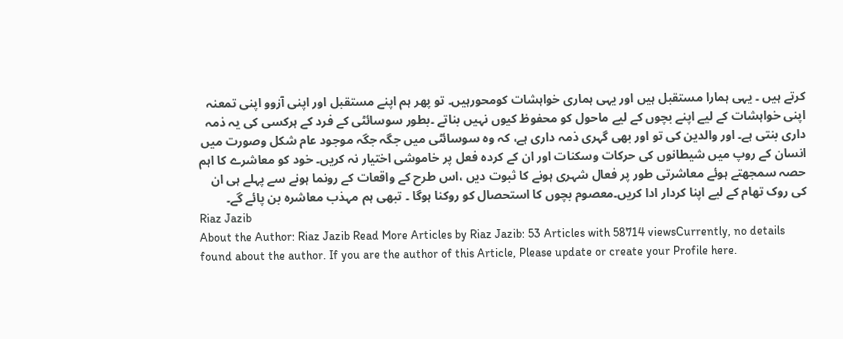کرتے ہیں ۔ یہی ہمارا مستقبل ہیں اور یہی ہماری خواہشات کومحورہیں۔ تو پھر ہم اپنے مستقبل اور اپنی آزوو اپنی تمعنہ اپنی خواہشات کے لیے اپنے بچوں کے لیے ماحول کو محفوظ کیوں نہیں بناتے ۔بطور سوسائٹی کے فرد کے ہرکسی کی یہ ذمہ داری بنتی ہے۔ اور والدین کی تو اور بھی گہری ذمہ داری ہے، کہ وہ سوسائٹی میں جگہ جگہ موجود عام شکل وصورت میں انسان کے روپ میں شیطانوں کی حرکات وسکنات اور ان کے کردہ فعل پر خاموشی اختیار نہ کریں۔ خود کو معاشرے کا اہم حصہ سمجھتے ہوئے معاشرتی طور پر فعال شہری ہونے کا ثبوت دیں ،اس طرح کے واقعات کے رونما ہونے سے پہلے ہی ان کی روک تھام کے لیے اپنا کردار ادا کریں۔معصوم بچوں کا استحصال کو روکنا ہوگا ۔ تبھی ہم مہذب معاشرہ بن پائے گے۔
Riaz Jazib
About the Author: Riaz Jazib Read More Articles by Riaz Jazib: 53 Articles with 58714 viewsCurrently, no details found about the author. If you are the author of this Article, Please update or create your Profile here.